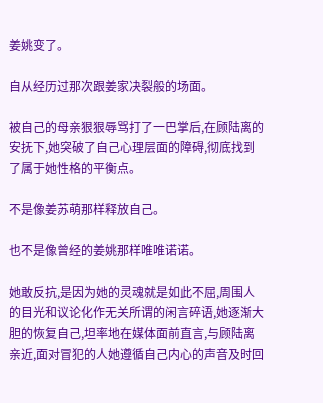姜姚变了。

自从经历过那次跟姜家决裂般的场面。

被自己的母亲狠狠辱骂打了一巴掌后,在顾陆离的安抚下,她突破了自己心理层面的障碍,彻底找到了属于她性格的平衡点。

不是像姜苏萌那样释放自己。

也不是像曾经的姜姚那样唯唯诺诺。

她敢反抗,是因为她的灵魂就是如此不屈,周围人的目光和议论化作无关所谓的闲言碎语,她逐渐大胆的恢复自己,坦率地在媒体面前直言,与顾陆离亲近,面对冒犯的人她遵循自己内心的声音及时回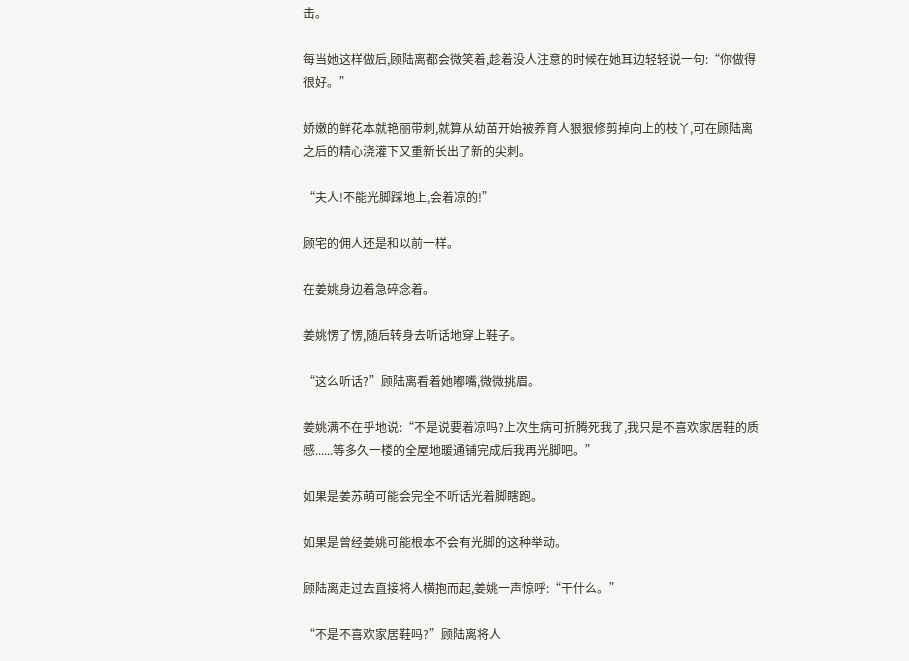击。

每当她这样做后,顾陆离都会微笑着,趁着没人注意的时候在她耳边轻轻说一句:“你做得很好。”

娇嫩的鲜花本就艳丽带刺,就算从幼苗开始被养育人狠狠修剪掉向上的枝丫,可在顾陆离之后的精心浇灌下又重新长出了新的尖刺。

“夫人!不能光脚踩地上,会着凉的!”

顾宅的佣人还是和以前一样。

在姜姚身边着急碎念着。

姜姚愣了愣,随后转身去听话地穿上鞋子。

“这么听话?”顾陆离看着她嘟嘴,微微挑眉。

姜姚满不在乎地说:“不是说要着凉吗?上次生病可折腾死我了,我只是不喜欢家居鞋的质感......等多久一楼的全屋地暖通铺完成后我再光脚吧。”

如果是姜苏萌可能会完全不听话光着脚瞎跑。

如果是曾经姜姚可能根本不会有光脚的这种举动。

顾陆离走过去直接将人横抱而起,姜姚一声惊呼:“干什么。”

“不是不喜欢家居鞋吗?”顾陆离将人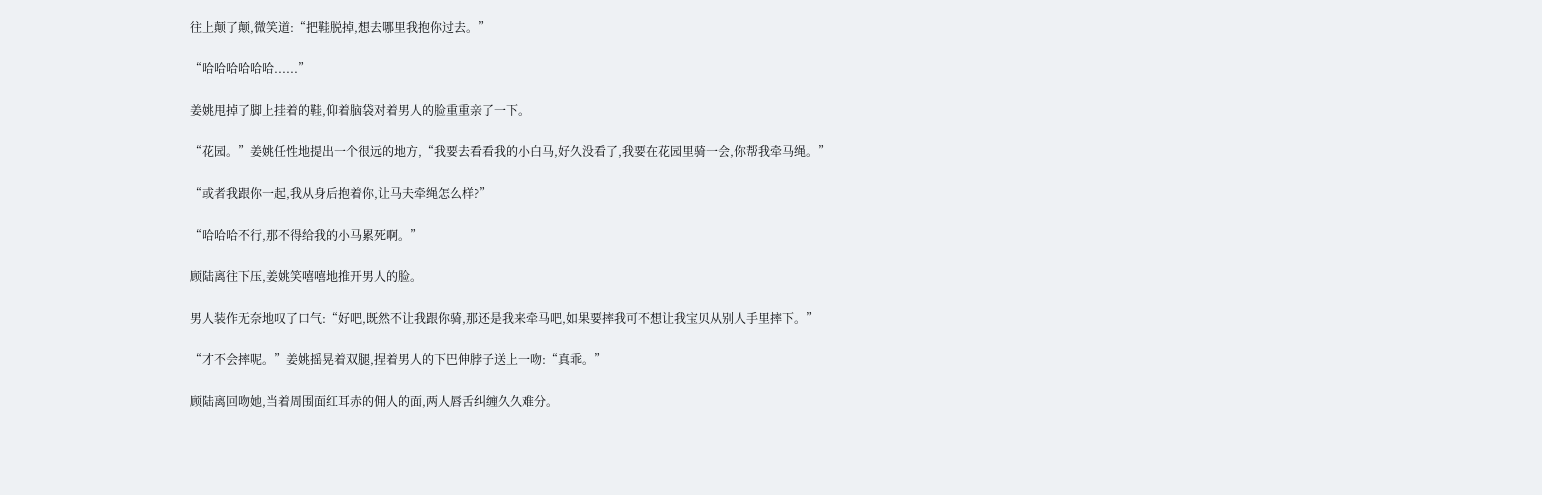往上颠了颠,微笑道:“把鞋脱掉,想去哪里我抱你过去。”

“哈哈哈哈哈哈......”

姜姚甩掉了脚上挂着的鞋,仰着脑袋对着男人的脸重重亲了一下。

“花园。”姜姚任性地提出一个很远的地方,“我要去看看我的小白马,好久没看了,我要在花园里骑一会,你帮我牵马绳。”

“或者我跟你一起,我从身后抱着你,让马夫牵绳怎么样?”

“哈哈哈不行,那不得给我的小马累死啊。”

顾陆离往下压,姜姚笑嘻嘻地推开男人的脸。

男人装作无奈地叹了口气:“好吧,既然不让我跟你骑,那还是我来牵马吧,如果要摔我可不想让我宝贝从别人手里摔下。”

“才不会摔呢。”姜姚摇晃着双腿,捏着男人的下巴伸脖子送上一吻:“真乖。”

顾陆离回吻她,当着周围面红耳赤的佣人的面,两人唇舌纠缠久久难分。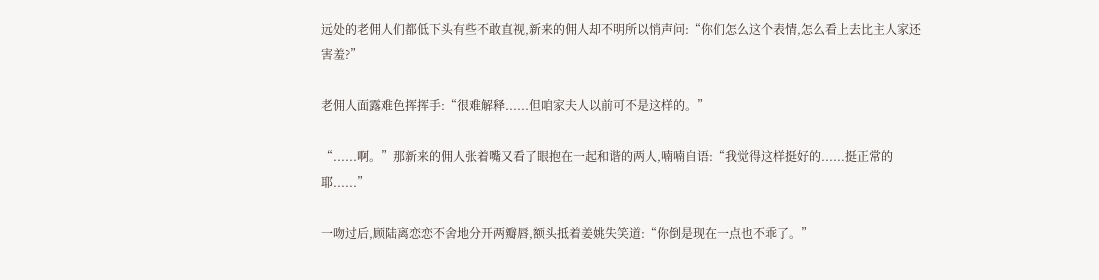远处的老佣人们都低下头有些不敢直视,新来的佣人却不明所以悄声问:“你们怎么这个表情,怎么看上去比主人家还害羞?”

老佣人面露难色挥挥手:“很难解释......但咱家夫人以前可不是这样的。”

“......啊。”那新来的佣人张着嘴又看了眼抱在一起和谐的两人,喃喃自语:“我觉得这样挺好的......挺正常的耶......”

一吻过后,顾陆离恋恋不舍地分开两瓣唇,额头抵着姜姚失笑道:“你倒是现在一点也不乖了。”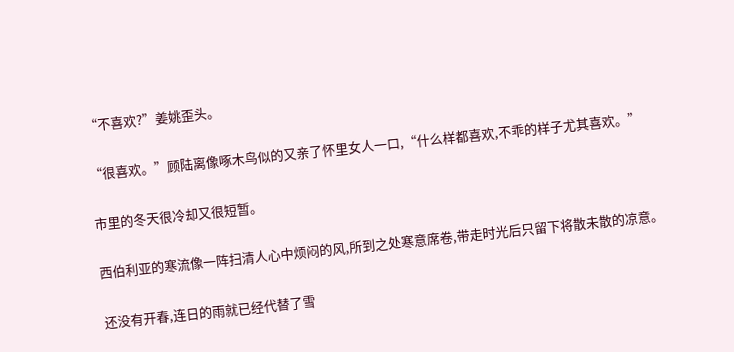“不喜欢?”姜姚歪头。

“很喜欢。”顾陆离像啄木鸟似的又亲了怀里女人一口,“什么样都喜欢,不乖的样子尤其喜欢。”

市里的冬天很冷却又很短暂。

西伯利亚的寒流像一阵扫清人心中烦闷的风,所到之处寒意席卷,带走时光后只留下将散未散的凉意。

还没有开春,连日的雨就已经代替了雪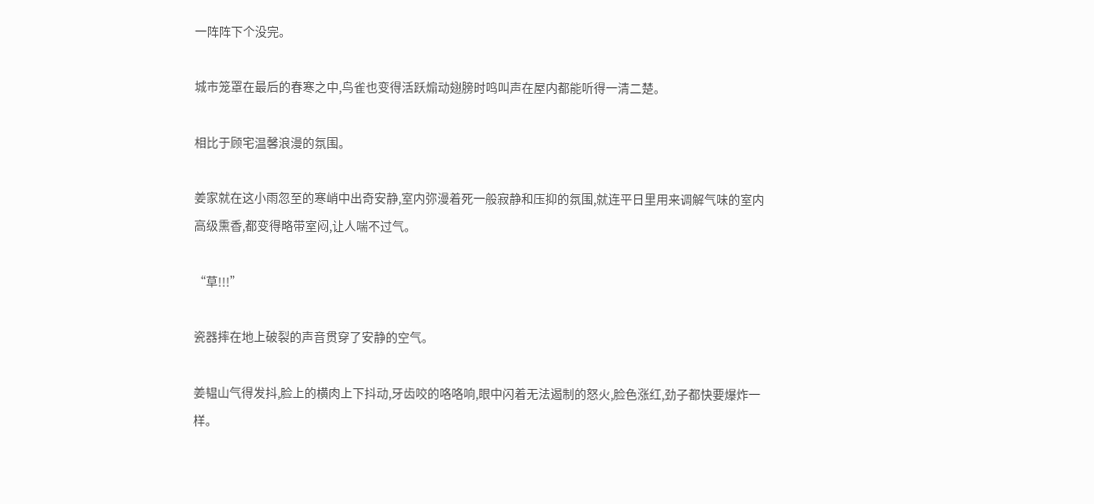一阵阵下个没完。

城市笼罩在最后的春寒之中,鸟雀也变得活跃煽动翅膀时鸣叫声在屋内都能听得一清二楚。

相比于顾宅温馨浪漫的氛围。

姜家就在这小雨忽至的寒峭中出奇安静,室内弥漫着死一般寂静和压抑的氛围,就连平日里用来调解气味的室内高级熏香,都变得略带室闷,让人喘不过气。

“草!!!”

瓷器摔在地上破裂的声音贯穿了安静的空气。

姜韫山气得发抖,脸上的横肉上下抖动,牙齿咬的咯咯响,眼中闪着无法遏制的怒火,脸色涨红,劲子都快要爆炸一样。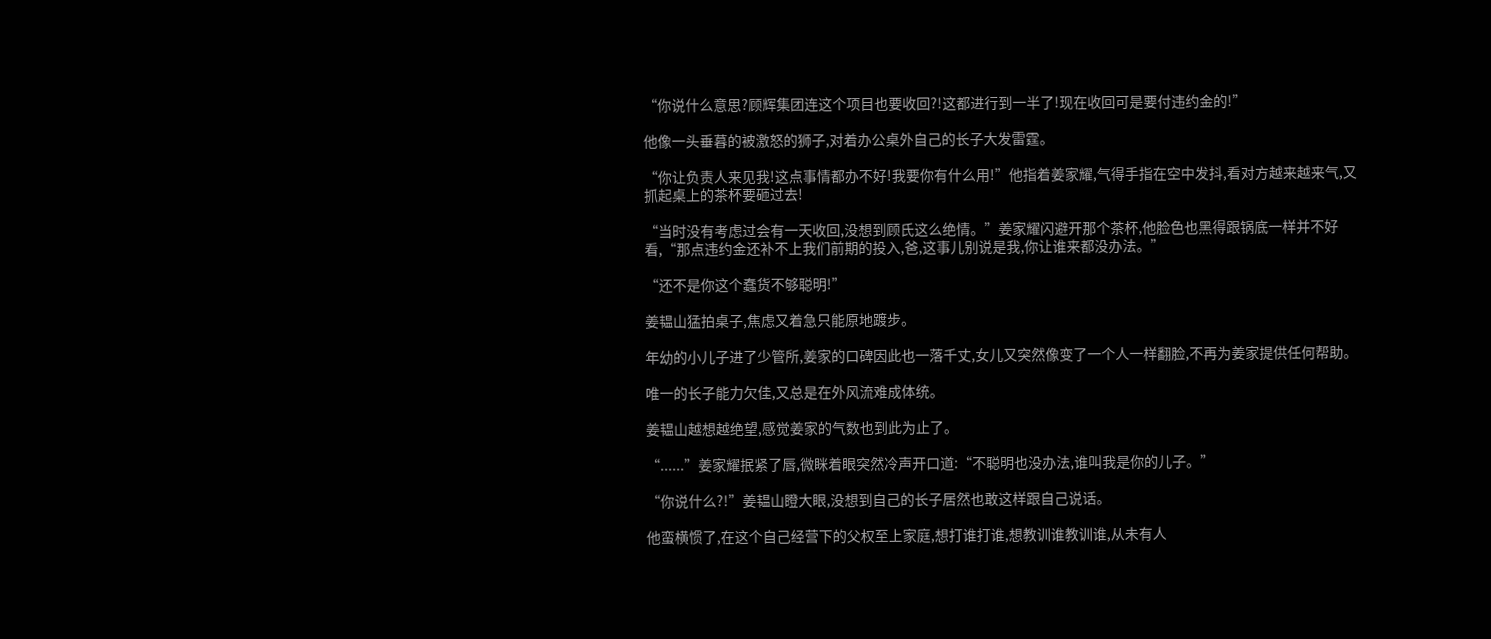“你说什么意思?顾辉集团连这个项目也要收回?!这都进行到一半了!现在收回可是要付违约金的!”

他像一头垂暮的被激怒的狮子,对着办公桌外自己的长子大发雷霆。

“你让负责人来见我!这点事情都办不好!我要你有什么用!”他指着姜家耀,气得手指在空中发抖,看对方越来越来气,又抓起桌上的茶杯要砸过去!

“当时没有考虑过会有一天收回,没想到顾氏这么绝情。”姜家耀闪避开那个茶杯,他脸色也黑得跟锅底一样并不好看,“那点违约金还补不上我们前期的投入,爸,这事儿别说是我,你让谁来都没办法。”

“还不是你这个蠢货不够聪明!”

姜韫山猛拍桌子,焦虑又着急只能原地踱步。

年幼的小儿子进了少管所,姜家的口碑因此也一落千丈,女儿又突然像变了一个人一样翻脸,不再为姜家提供任何帮助。

唯一的长子能力欠佳,又总是在外风流难成体统。

姜韫山越想越绝望,感觉姜家的气数也到此为止了。

“......”姜家耀抿紧了唇,微眯着眼突然冷声开口道:“不聪明也没办法,谁叫我是你的儿子。”

“你说什么?!”姜韫山瞪大眼,没想到自己的长子居然也敢这样跟自己说话。

他蛮横惯了,在这个自己经营下的父权至上家庭,想打谁打谁,想教训谁教训谁,从未有人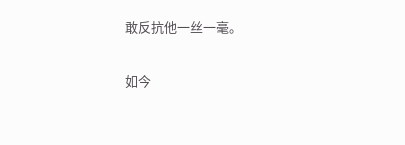敢反抗他一丝一毫。

如今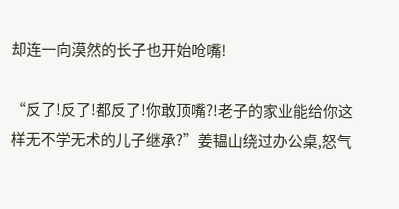却连一向漠然的长子也开始呛嘴!

“反了!反了!都反了!你敢顶嘴?!老子的家业能给你这样无不学无术的儿子继承?”姜韫山绕过办公桌,怒气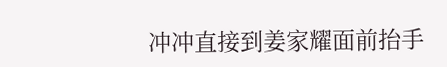冲冲直接到姜家耀面前抬手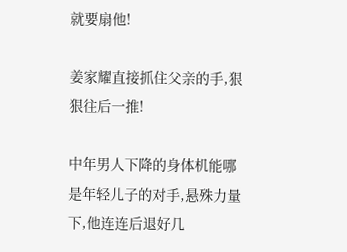就要扇他!

姜家耀直接抓住父亲的手,狠狠往后一推!

中年男人下降的身体机能哪是年轻儿子的对手,悬殊力量下,他连连后退好几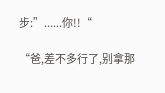步:”......你!!“

“爸,差不多行了,别拿那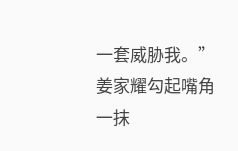一套威胁我。”姜家耀勾起嘴角一抹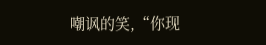嘲讽的笑,“你现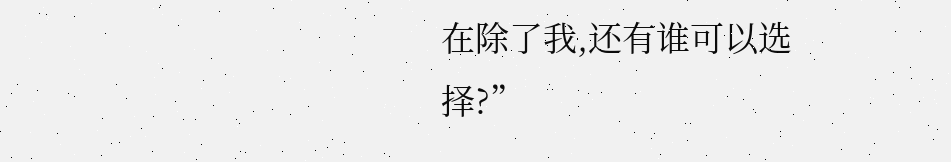在除了我,还有谁可以选择?”